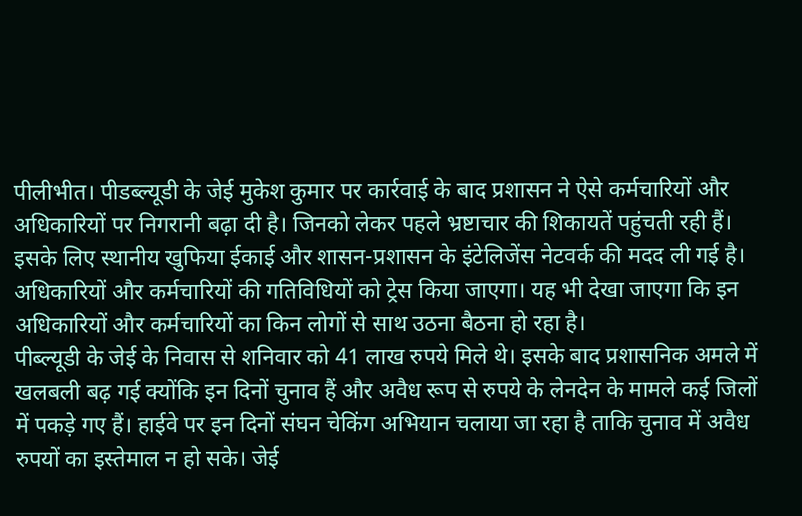पीलीभीत। पीडब्ल्यूडी के जेई मुकेश कुमार पर कार्रवाई के बाद प्रशासन ने ऐसे कर्मचारियों और अधिकारियों पर निगरानी बढ़ा दी है। जिनको लेकर पहले भ्रष्टाचार की शिकायतें पहुंचती रही हैं। इसके लिए स्थानीय खुफिया ईकाई और शासन-प्रशासन के इंटेलिजेंस नेटवर्क की मदद ली गई है। अधिकारियों और कर्मचारियों की गतिविधियों को ट्रेस किया जाएगा। यह भी देखा जाएगा कि इन अधिकारियों और कर्मचारियों का किन लोगों से साथ उठना बैठना हो रहा है।
पीब्ल्यूडी के जेई के निवास से शनिवार को 41 लाख रुपये मिले थे। इसके बाद प्रशासनिक अमले में खलबली बढ़ गई क्योंकि इन दिनों चुनाव हैं और अवैध रूप से रुपये के लेनदेन के मामले कई जिलों में पकड़े गए हैं। हाईवे पर इन दिनों संघन चेकिंग अभियान चलाया जा रहा है ताकि चुनाव में अवैध रुपयों का इस्तेमाल न हो सके। जेई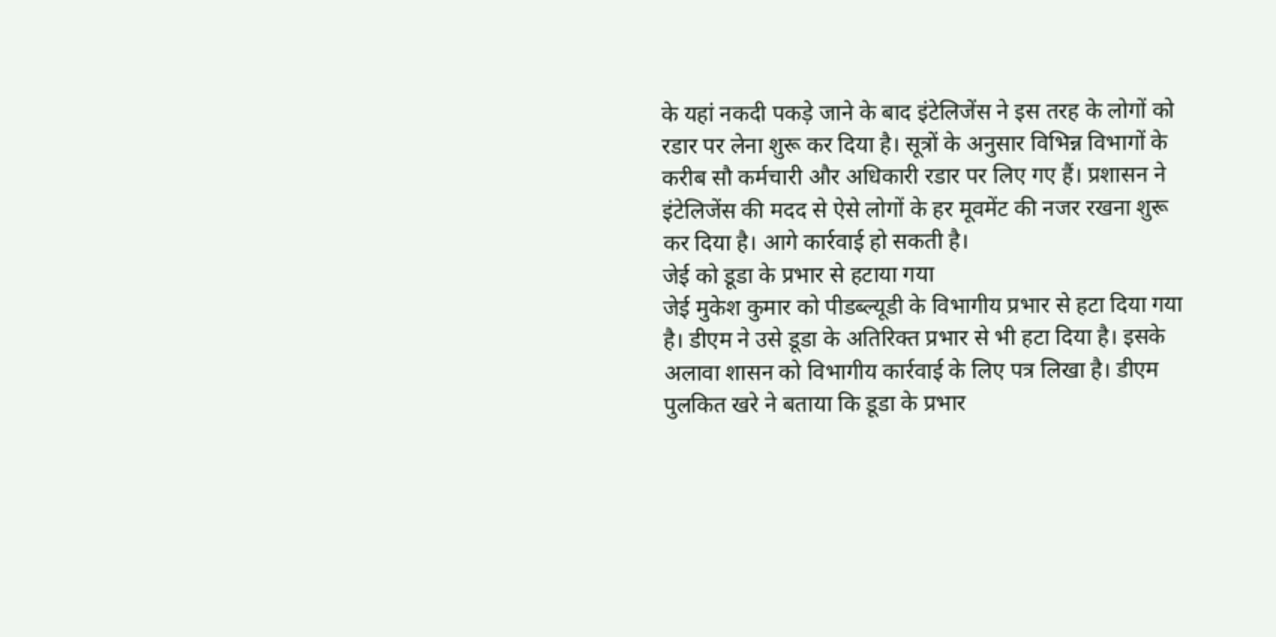के यहां नकदी पकड़े जाने के बाद इंटेलिजेंस ने इस तरह के लोगों को रडार पर लेना शुरू कर दिया है। सूत्रों के अनुसार विभिन्न विभागों के करीब सौ कर्मचारी और अधिकारी रडार पर लिए गए हैं। प्रशासन ने इंटेलिजेंस की मदद से ऐसे लोगों के हर मूवमेंट की नजर रखना शुरू कर दिया है। आगे कार्रवाई हो सकती है।
जेई को डूडा के प्रभार से हटाया गया
जेई मुकेश कुमार को पीडब्ल्यूडी के विभागीय प्रभार से हटा दिया गया है। डीएम ने उसे डूडा के अतिरिक्त प्रभार से भी हटा दिया है। इसके अलावा शासन को विभागीय कार्रवाई के लिए पत्र लिखा है। डीएम पुलकित खरे ने बताया कि डूडा के प्रभार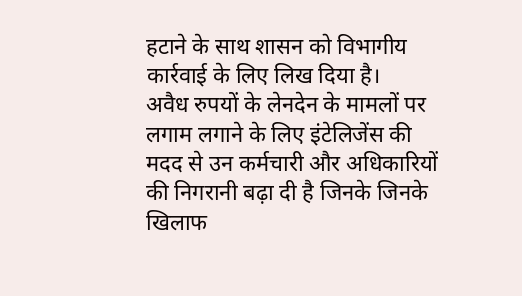हटाने के साथ शासन को विभागीय कार्रवाई के लिए लिख दिया है।
अवैध रुपयों के लेनदेन के मामलों पर लगाम लगाने के लिए इंटेलिजेंस की मदद से उन कर्मचारी और अधिकारियों की निगरानी बढ़ा दी है जिनके जिनके खिलाफ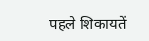पहले शिकायतें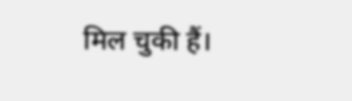मिल चुकी हैं।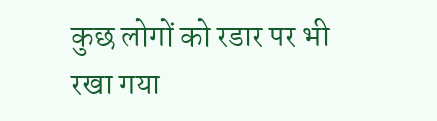कुछ लोगों को रडार पर भी रखा गया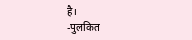है।
-पुलकित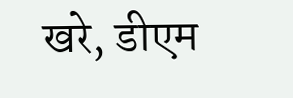खरे, डीएम